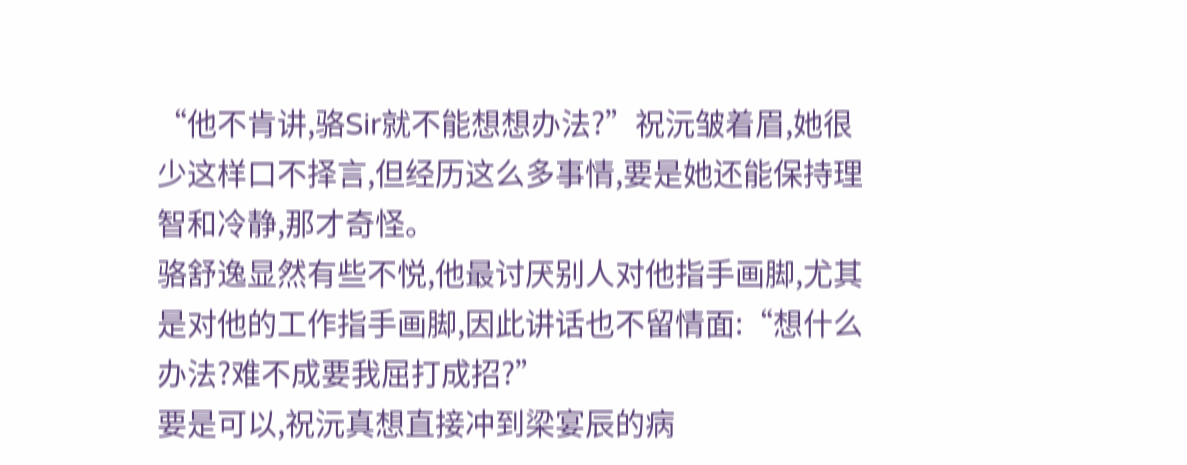“他不肯讲,骆Sir就不能想想办法?”祝沅皱着眉,她很少这样口不择言,但经历这么多事情,要是她还能保持理智和冷静,那才奇怪。
骆舒逸显然有些不悦,他最讨厌别人对他指手画脚,尤其是对他的工作指手画脚,因此讲话也不留情面:“想什么办法?难不成要我屈打成招?”
要是可以,祝沅真想直接冲到梁宴辰的病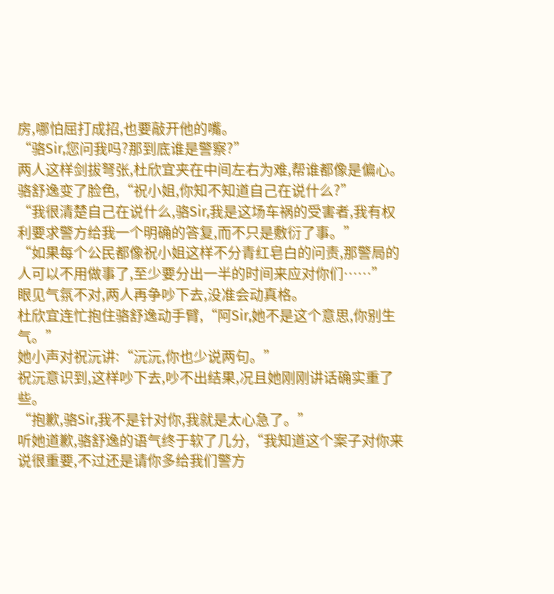房,哪怕屈打成招,也要敲开他的嘴。
“骆Sir,您问我吗?那到底谁是警察?”
两人这样剑拔弩张,杜欣宜夹在中间左右为难,帮谁都像是偏心。
骆舒逸变了脸色,“祝小姐,你知不知道自己在说什么?”
“我很清楚自己在说什么,骆Sir,我是这场车祸的受害者,我有权利要求警方给我一个明确的答复,而不只是敷衍了事。”
“如果每个公民都像祝小姐这样不分青红皂白的问责,那警局的人可以不用做事了,至少要分出一半的时间来应对你们……”
眼见气氛不对,两人再争吵下去,没准会动真格。
杜欣宜连忙抱住骆舒逸动手臂,“阿Sir,她不是这个意思,你别生气。”
她小声对祝沅讲:“沅沅,你也少说两句。”
祝沅意识到,这样吵下去,吵不出结果,况且她刚刚讲话确实重了些。
“抱歉,骆Sir,我不是针对你,我就是太心急了。”
听她道歉,骆舒逸的语气终于软了几分,“我知道这个案子对你来说很重要,不过还是请你多给我们警方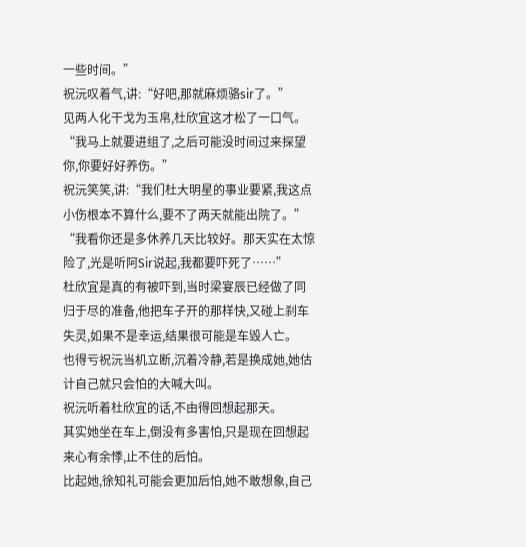一些时间。”
祝沅叹着气,讲:“好吧,那就麻烦骆sir了。”
见两人化干戈为玉帛,杜欣宜这才松了一口气。
“我马上就要进组了,之后可能没时间过来探望你,你要好好养伤。”
祝沅笑笑,讲:“我们杜大明星的事业要紧,我这点小伤根本不算什么,要不了两天就能出院了。”
“我看你还是多休养几天比较好。那天实在太惊险了,光是听阿Sir说起,我都要吓死了……”
杜欣宜是真的有被吓到,当时梁宴辰已经做了同归于尽的准备,他把车子开的那样快,又碰上刹车失灵,如果不是幸运,结果很可能是车毁人亡。
也得亏祝沅当机立断,沉着冷静,若是换成她,她估计自己就只会怕的大喊大叫。
祝沅听着杜欣宜的话,不由得回想起那天。
其实她坐在车上,倒没有多害怕,只是现在回想起来心有余悸,止不住的后怕。
比起她,徐知礼可能会更加后怕,她不敢想象,自己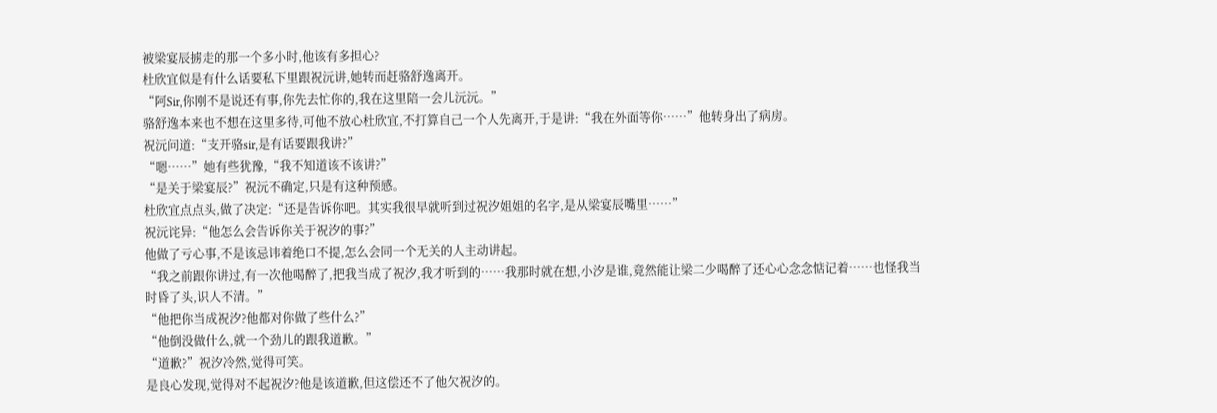被梁宴辰掳走的那一个多小时,他该有多担心?
杜欣宜似是有什么话要私下里跟祝沅讲,她转而赶骆舒逸离开。
“阿Sir,你刚不是说还有事,你先去忙你的,我在这里陪一会儿沅沅。”
骆舒逸本来也不想在这里多待,可他不放心杜欣宜,不打算自己一个人先离开,于是讲:“我在外面等你……”他转身出了病房。
祝沅问道:“支开骆sir,是有话要跟我讲?”
“嗯……”她有些犹豫,“我不知道该不该讲?”
“是关于梁宴辰?”祝沅不确定,只是有这种预感。
杜欣宜点点头,做了决定:“还是告诉你吧。其实我很早就听到过祝汐姐姐的名字,是从梁宴辰嘴里……”
祝沅诧异:“他怎么会告诉你关于祝汐的事?”
他做了亏心事,不是该忌讳着绝口不提,怎么会同一个无关的人主动讲起。
“我之前跟你讲过,有一次他喝醉了,把我当成了祝汐,我才听到的……我那时就在想,小汐是谁,竟然能让梁二少喝醉了还心心念念惦记着……也怪我当时昏了头,识人不清。”
“他把你当成祝汐?他都对你做了些什么?”
“他倒没做什么,就一个劲儿的跟我道歉。”
“道歉?”祝汐冷然,觉得可笑。
是良心发现,觉得对不起祝汐?他是该道歉,但这偿还不了他欠祝汐的。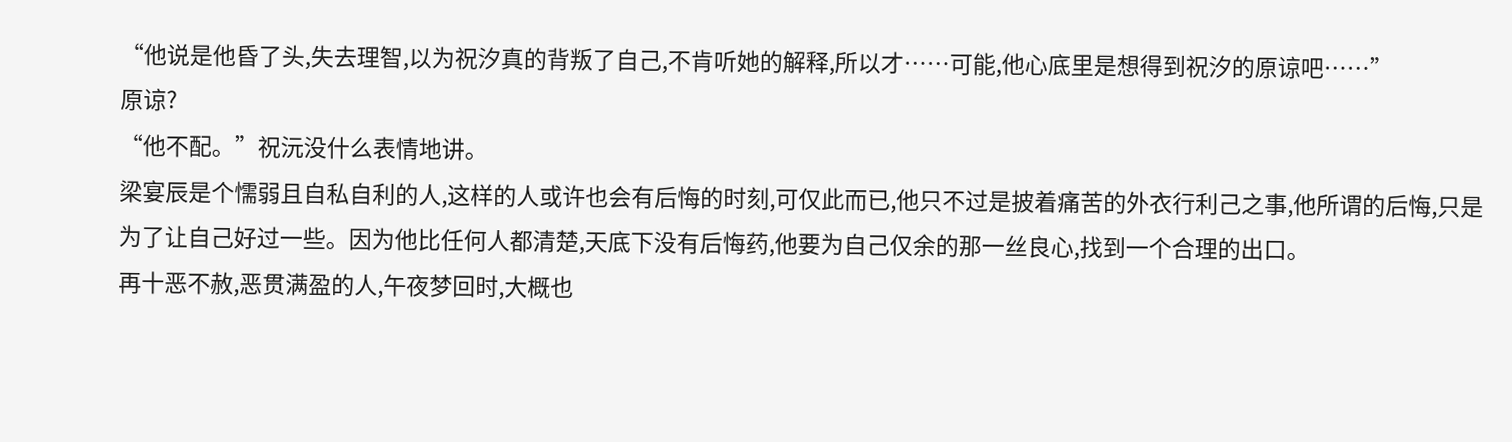“他说是他昏了头,失去理智,以为祝汐真的背叛了自己,不肯听她的解释,所以才……可能,他心底里是想得到祝汐的原谅吧……”
原谅?
“他不配。”祝沅没什么表情地讲。
梁宴辰是个懦弱且自私自利的人,这样的人或许也会有后悔的时刻,可仅此而已,他只不过是披着痛苦的外衣行利己之事,他所谓的后悔,只是为了让自己好过一些。因为他比任何人都清楚,天底下没有后悔药,他要为自己仅余的那一丝良心,找到一个合理的出口。
再十恶不赦,恶贯满盈的人,午夜梦回时,大概也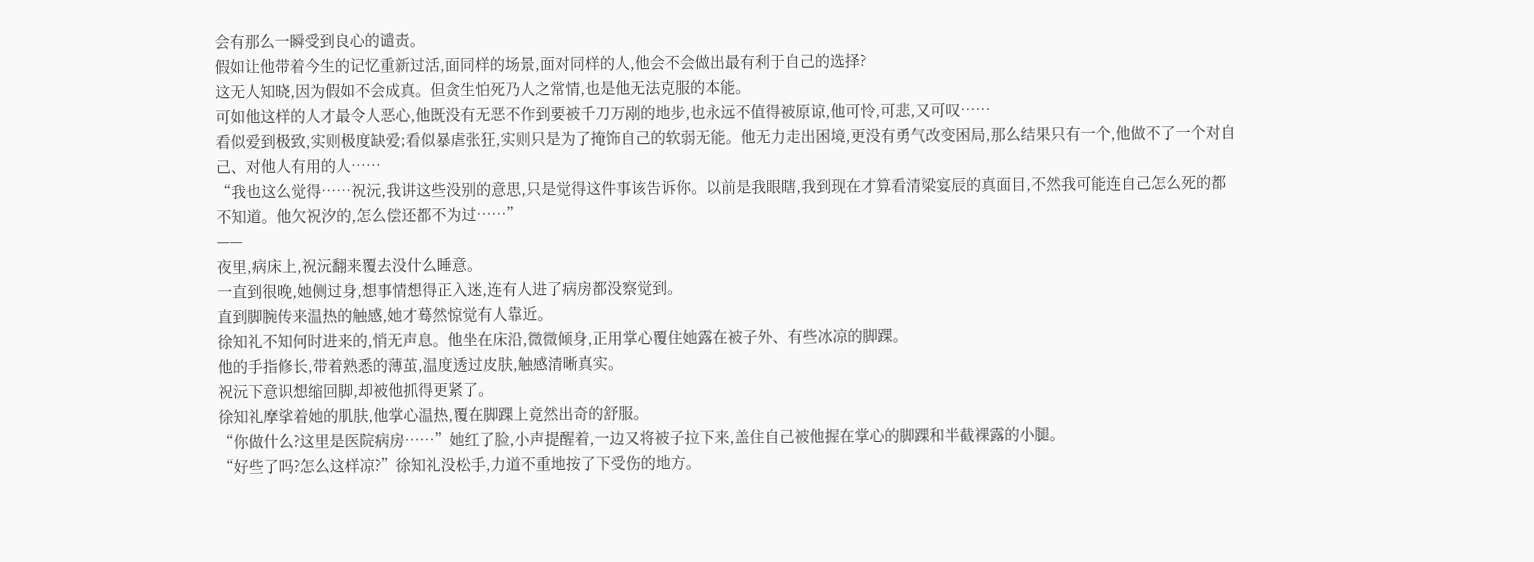会有那么一瞬受到良心的谴责。
假如让他带着今生的记忆重新过活,面同样的场景,面对同样的人,他会不会做出最有利于自己的选择?
这无人知晓,因为假如不会成真。但贪生怕死乃人之常情,也是他无法克服的本能。
可如他这样的人才最令人恶心,他既没有无恶不作到要被千刀万剐的地步,也永远不值得被原谅,他可怜,可悲,又可叹……
看似爱到极致,实则极度缺爱;看似暴虐张狂,实则只是为了掩饰自己的软弱无能。他无力走出困境,更没有勇气改变困局,那么结果只有一个,他做不了一个对自己、对他人有用的人……
“我也这么觉得……祝沅,我讲这些没别的意思,只是觉得这件事该告诉你。以前是我眼瞎,我到现在才算看清梁宴辰的真面目,不然我可能连自己怎么死的都不知道。他欠祝汐的,怎么偿还都不为过……”
——
夜里,病床上,祝沅翻来覆去没什么睡意。
一直到很晚,她侧过身,想事情想得正入迷,连有人进了病房都没察觉到。
直到脚腕传来温热的触感,她才蓦然惊觉有人靠近。
徐知礼不知何时进来的,悄无声息。他坐在床沿,微微倾身,正用掌心覆住她露在被子外、有些冰凉的脚踝。
他的手指修长,带着熟悉的薄茧,温度透过皮肤,触感清晰真实。
祝沅下意识想缩回脚,却被他抓得更紧了。
徐知礼摩挲着她的肌肤,他掌心温热,覆在脚踝上竟然出奇的舒服。
“你做什么?这里是医院病房……”她红了脸,小声提醒着,一边又将被子拉下来,盖住自己被他握在掌心的脚踝和半截裸露的小腿。
“好些了吗?怎么这样凉?”徐知礼没松手,力道不重地按了下受伤的地方。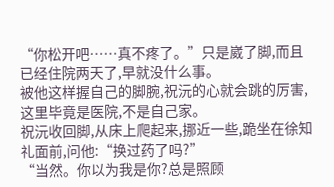“你松开吧……真不疼了。”只是崴了脚,而且已经住院两天了,早就没什么事。
被他这样握自己的脚腕,祝沅的心就会跳的厉害,这里毕竟是医院,不是自己家。
祝沅收回脚,从床上爬起来,挪近一些,跪坐在徐知礼面前,问他:“换过药了吗?”
“当然。你以为我是你?总是照顾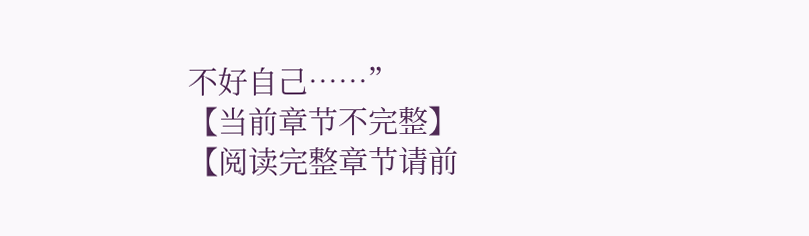不好自己……”
【当前章节不完整】
【阅读完整章节请前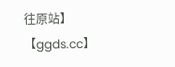往原站】
【ggds.cc】